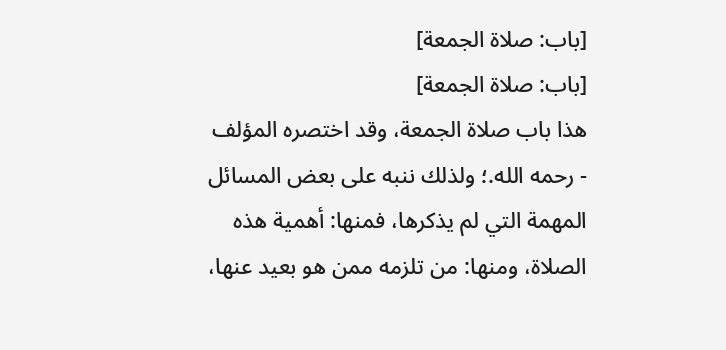[باب: صلاة الجمعة]
[باب: صلاة الجمعة]
هذا باب صلاة الجمعة، وقد اختصره المؤلف - رحمه الله.؛ ولذلك ننبه على بعض المسائل المهمة التي لم يذكرها، فمنها: أهمية هذه الصلاة، ومنها: من تلزمه ممن هو بعيد عنها،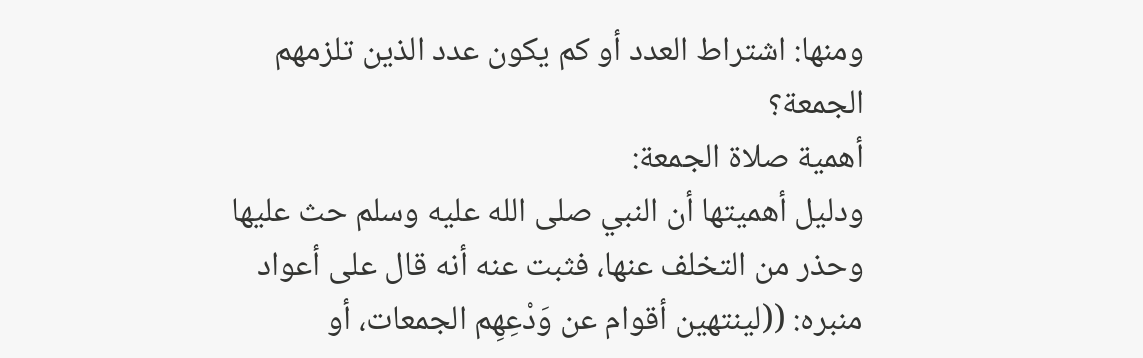ومنها: اشتراط العدد أو كم يكون عدد الذين تلزمهم الجمعة؟
أهمية صلاة الجمعة:
ودليل أهميتها أن النبي صلى الله عليه وسلم حث عليها وحذر من التخلف عنها، فثبت عنه أنه قال على أعواد منبره: ((لينتهين أقوام عن وَدْعِهِم الجمعات، أو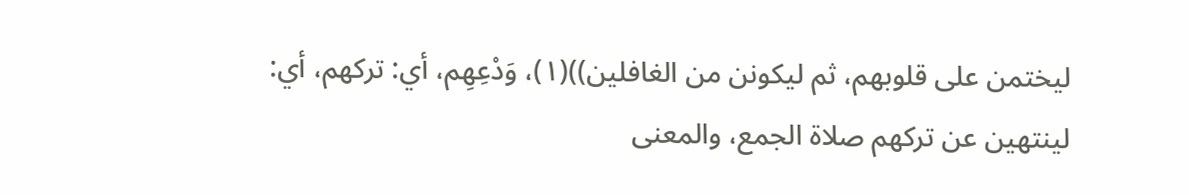ليختمن على قلوبهم، ثم ليكونن من الغافلين))(١)، وَدْعِهِم، أي: تركهم، أي: لينتهين عن تركهم صلاة الجمع، والمعنى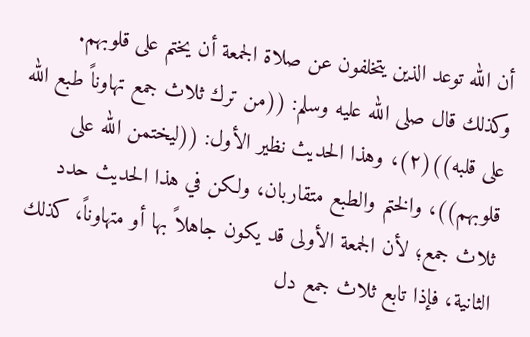أن الله توعد الذين يتخلفون عن صلاة الجمعة أن يختم على قلوبهم.
وكذلك قال صلى الله عليه وسلم: ((من ترك ثلاث جمع تهاوناً طبع الله على قلبه))(٢)، وهذا الحديث نظير الأول: ((ليختمن الله على قلوبهم))، والختم والطبع متقاربان، ولكن في هذا الحديث حدد ثلاث جمع؛ لأن الجمعة الأولى قد يكون جاهلاً بها أو متهاوناً، كذلك الثانية، فإذا تابع ثلاث جمع دل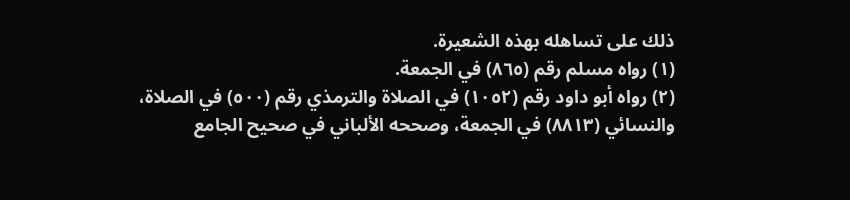ذلك على تساهله بهذه الشعيرة.
(١) رواه مسلم رقم (٨٦٥) في الجمعة.
(٢) رواه أبو داود رقم (١٠٥٢) في الصلاة والترمذي رقم (٥٠٠) في الصلاة، والنسائي (٨٨١٣) في الجمعة، وصححه الألباني في صحيح الجامع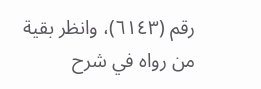رقم (٦١٤٣)، وانظر بقية من رواه في شرح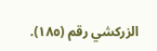الزركشي رقم (١٨٥).